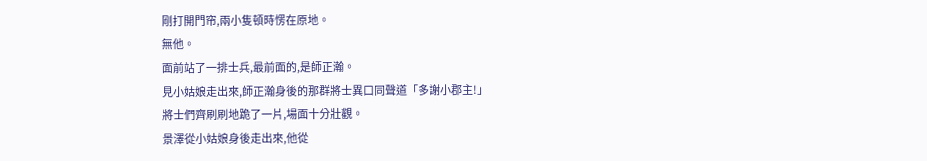剛打開門帘,兩小隻頓時愣在原地。
無他。
面前站了一排士兵,最前面的,是師正瀚。
見小姑娘走出來,師正瀚身後的那群將士異口同聲道「多謝小郡主!」
將士們齊刷刷地跪了一片,場面十分壯觀。
景澤從小姑娘身後走出來,他從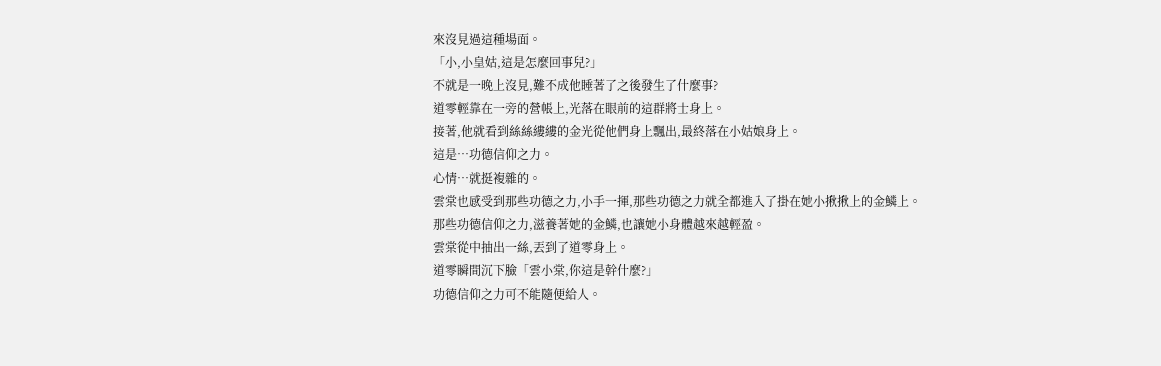來沒見過這種場面。
「小,小皇姑,這是怎麼回事兒?」
不就是一晚上沒見,難不成他睡著了之後發生了什麼事?
道零輕靠在一旁的營帳上,光落在眼前的這群將士身上。
接著,他就看到絲絲縷縷的金光從他們身上飄出,最終落在小姑娘身上。
這是…功德信仰之力。
心情…就挺複雜的。
雲棠也感受到那些功德之力,小手一揮,那些功德之力就全都進入了掛在她小揪揪上的金鱗上。
那些功德信仰之力,滋養著她的金鱗,也讓她小身體越來越輕盈。
雲棠從中抽出一絲,丟到了道零身上。
道零瞬間沉下臉「雲小棠,你這是幹什麼?」
功德信仰之力可不能隨便給人。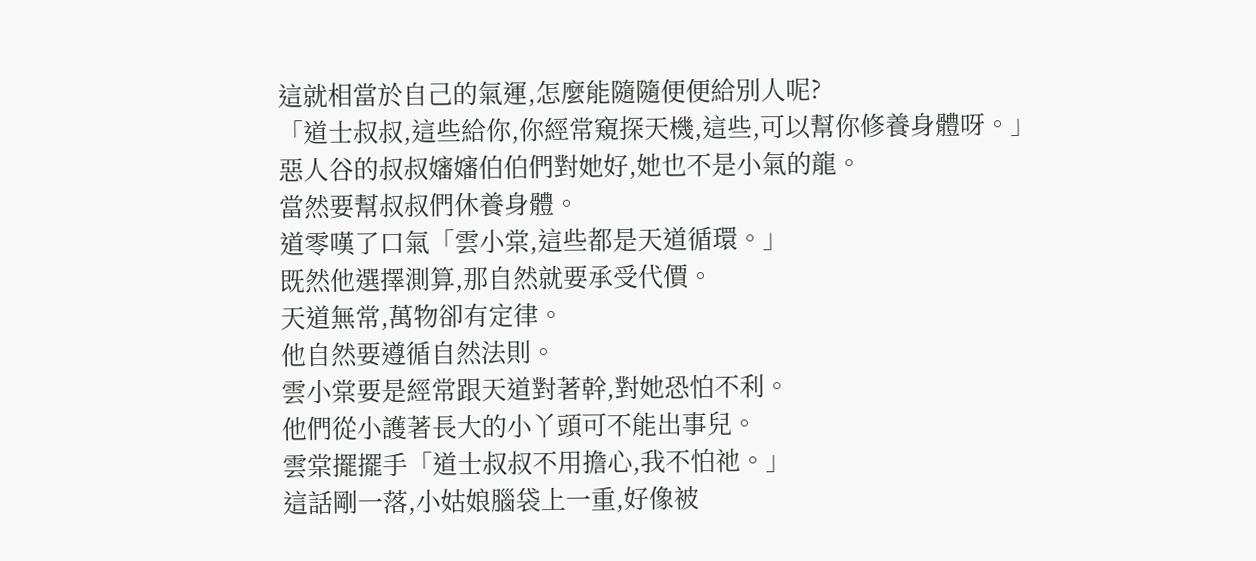這就相當於自己的氣運,怎麼能隨隨便便給別人呢?
「道士叔叔,這些給你,你經常窺探天機,這些,可以幫你修養身體呀。」
惡人谷的叔叔嬸嬸伯伯們對她好,她也不是小氣的龍。
當然要幫叔叔們休養身體。
道零嘆了口氣「雲小棠,這些都是天道循環。」
既然他選擇測算,那自然就要承受代價。
天道無常,萬物卻有定律。
他自然要遵循自然法則。
雲小棠要是經常跟天道對著幹,對她恐怕不利。
他們從小護著長大的小丫頭可不能出事兒。
雲棠擺擺手「道士叔叔不用擔心,我不怕祂。」
這話剛一落,小姑娘腦袋上一重,好像被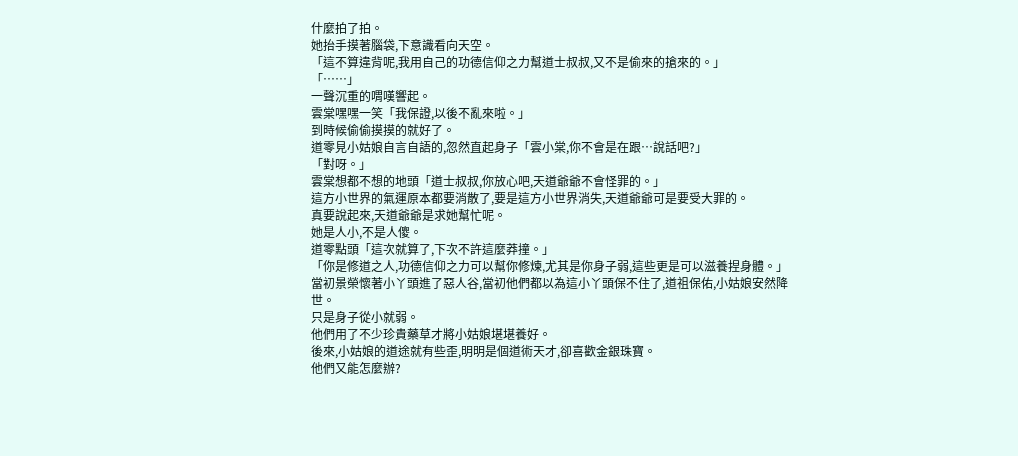什麼拍了拍。
她抬手摸著腦袋,下意識看向天空。
「這不算違背呢,我用自己的功德信仰之力幫道士叔叔,又不是偷來的搶來的。」
「……」
一聲沉重的喟嘆響起。
雲棠嘿嘿一笑「我保證,以後不亂來啦。」
到時候偷偷摸摸的就好了。
道零見小姑娘自言自語的,忽然直起身子「雲小棠,你不會是在跟…說話吧?」
「對呀。」
雲棠想都不想的地頭「道士叔叔,你放心吧,天道爺爺不會怪罪的。」
這方小世界的氣運原本都要消散了,要是這方小世界消失,天道爺爺可是要受大罪的。
真要說起來,天道爺爺是求她幫忙呢。
她是人小,不是人傻。
道零點頭「這次就算了,下次不許這麼莽撞。」
「你是修道之人,功德信仰之力可以幫你修煉,尤其是你身子弱,這些更是可以滋養捏身體。」
當初景榮懷著小丫頭進了惡人谷,當初他們都以為這小丫頭保不住了,道祖保佑,小姑娘安然降世。
只是身子從小就弱。
他們用了不少珍貴藥草才將小姑娘堪堪養好。
後來,小姑娘的道途就有些歪,明明是個道術天才,卻喜歡金銀珠寶。
他們又能怎麼辦?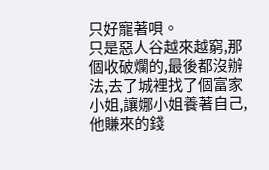只好寵著唄。
只是惡人谷越來越窮,那個收破爛的,最後都沒辦法,去了城裡找了個富家小姐,讓娜小姐養著自己,他賺來的錢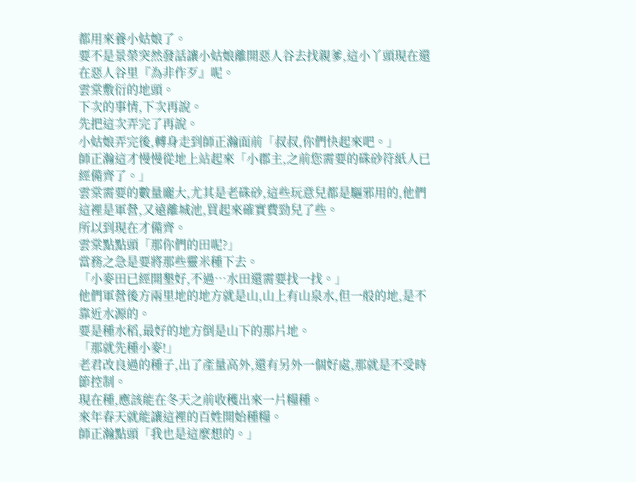都用來養小姑娘了。
要不是景榮突然發話讓小姑娘離開惡人谷去找親爹,這小丫頭現在還在惡人谷里『為非作歹』呢。
雲棠敷衍的地頭。
下次的事情,下次再說。
先把這次弄完了再說。
小姑娘弄完後,轉身走到師正瀚面前「叔叔,你們快起來吧。」
師正瀚這才慢慢從地上站起來「小郡主,之前您需要的硃砂符紙人已經備齊了。」
雲棠需要的數量龐大,尤其是老硃砂,這些玩意兒都是驅邪用的,他們這裡是軍營,又遠離城池,買起來確實費勁兒了些。
所以到現在才備齊。
雲棠點點頭「那你們的田呢?」
當務之急是要將那些靈米種下去。
「小麥田已經開墾好,不過…水田還需要找一找。」
他們軍營後方兩里地的地方就是山,山上有山泉水,但一般的地,是不靠近水源的。
要是種水稻,最好的地方倒是山下的那片地。
「那就先種小麥!」
老君改良過的種子,出了產量高外,還有另外一個好處,那就是不受時節控制。
現在種,應該能在冬天之前收穫出來一片糧種。
來年春天就能讓這裡的百姓開始種糧。
師正瀚點頭「我也是這麼想的。」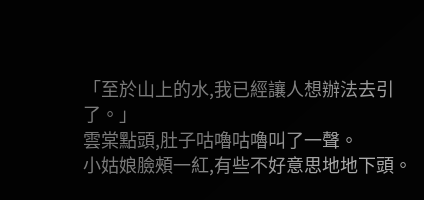「至於山上的水,我已經讓人想辦法去引了。」
雲棠點頭,肚子咕嚕咕嚕叫了一聲。
小姑娘臉頰一紅,有些不好意思地地下頭。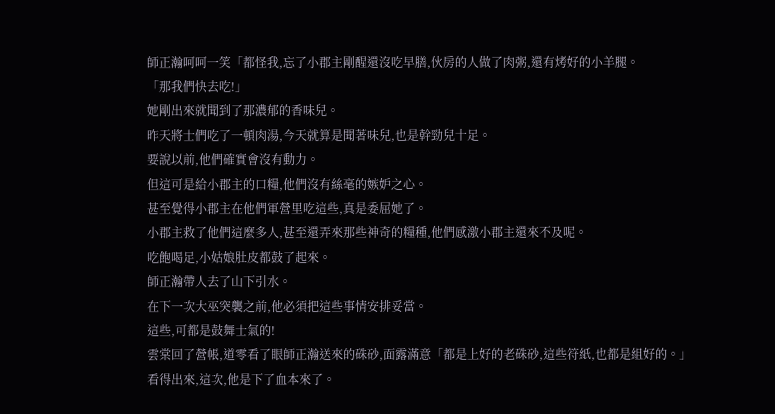師正瀚呵呵一笑「都怪我,忘了小郡主剛醒還沒吃早膳,伙房的人做了肉粥,還有烤好的小羊腿。
「那我們快去吃!」
她剛出來就聞到了那濃郁的香味兒。
昨天將士們吃了一頓肉湯,今天就算是聞著味兒,也是幹勁兒十足。
要說以前,他們確實會沒有動力。
但這可是給小郡主的口糧,他們沒有絲毫的嫉妒之心。
甚至覺得小郡主在他們軍營里吃這些,真是委屈她了。
小郡主救了他們這麼多人,甚至還弄來那些神奇的糧種,他們感激小郡主還來不及呢。
吃飽喝足,小姑娘肚皮都鼓了起來。
師正瀚帶人去了山下引水。
在下一次大巫突襲之前,他必須把這些事情安排妥當。
這些,可都是鼓舞士氣的!
雲棠回了營帳,道零看了眼師正瀚送來的硃砂,面露滿意「都是上好的老硃砂,這些符紙,也都是組好的。」
看得出來,這次,他是下了血本來了。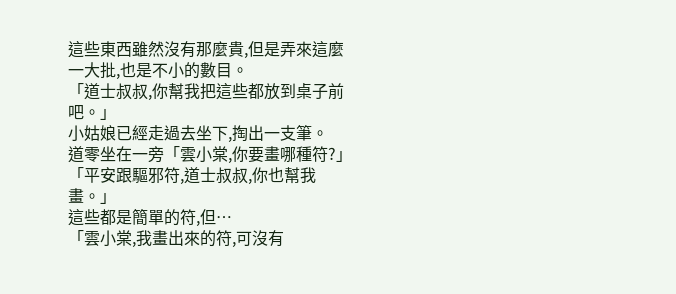這些東西雖然沒有那麼貴,但是弄來這麼一大批,也是不小的數目。
「道士叔叔,你幫我把這些都放到桌子前吧。」
小姑娘已經走過去坐下,掏出一支筆。
道零坐在一旁「雲小棠,你要畫哪種符?」
「平安跟驅邪符,道士叔叔,你也幫我畫。」
這些都是簡單的符,但…
「雲小棠,我畫出來的符,可沒有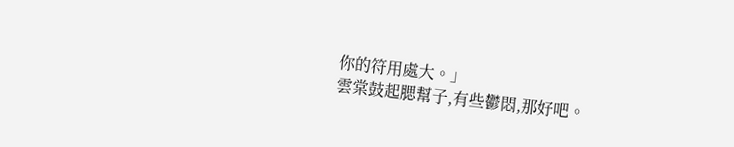你的符用處大。」
雲棠鼓起腮幫子,有些鬱悶,那好吧。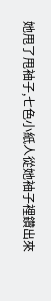她甩了甩袖子,七色小紙人從她袖子裡鑽出來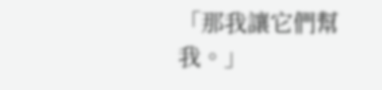「那我讓它們幫我。」